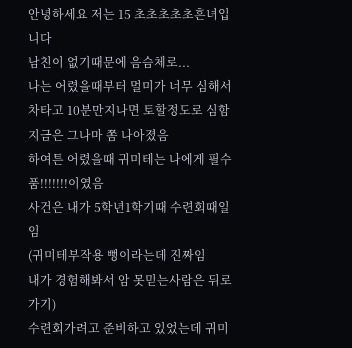안녕하세요 저는 15 초초초초초흔녀입니다
남친이 없기때문에 음슴체로...
나는 어렸을때부터 멀미가 너무 심해서
차타고 10분만지나면 토할정도로 심함
지금은 그나마 쫌 나아졌음
하여튼 어렸을때 귀미테는 나에게 필수품!!!!!!!이였음
사건은 내가 5학년1학기때 수련회때일임
(귀미테부작용 뻥이라는데 진짜임
내가 경험해봐서 암 못믿는사람은 뒤로가기)
수련회가려고 준비하고 있었는데 귀미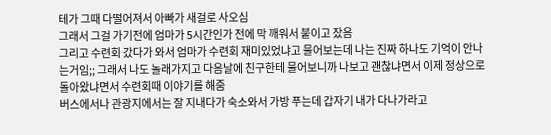테가 그때 다떨어져서 아빠가 새걸로 사오심
그래서 그걸 가기전에 엄마가 5시간인가 전에 막 깨워서 붙이고 잤음
그리고 수련회 갔다가 와서 엄마가 수련회 재미있었냐고 물어보는데 나는 진짜 하나도 기억이 안나는거임;; 그래서 나도 놀래가지고 다음날에 친구한테 물어보니까 나보고 괜찮냐면서 이제 정상으로 돌아왔냐면서 수련회때 이야기를 해줌
버스에서나 관광지에서는 잘 지내다가 숙소와서 가방 푸는데 갑자기 내가 다나가라고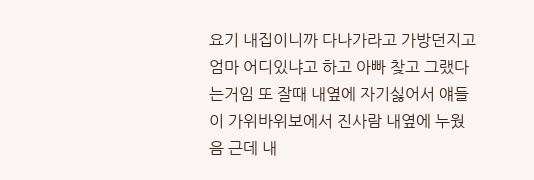요기 내집이니까 다나가라고 가방던지고 엄마 어디있냐고 하고 아빠 찾고 그랬다는거임 또 잘때 내옆에 자기싫어서 얘들이 가위바위보에서 진사람 내옆에 누웠음 근데 내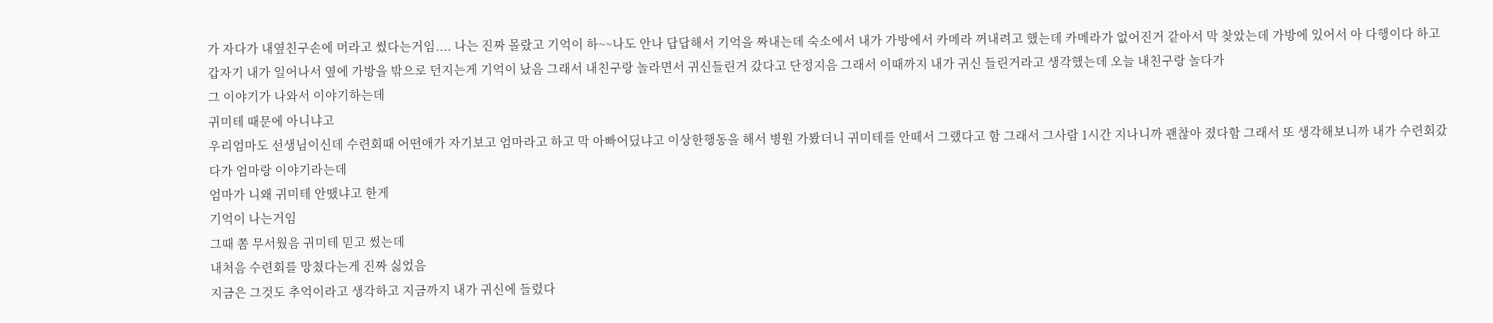가 자다가 내옆친구손에 머라고 썼다는거임.... 나는 진짜 몰랐고 기억이 하~~나도 안나 답답해서 기억을 짜내는데 숙소에서 내가 가방에서 카메라 꺼내려고 했는데 카메라가 없어진거 같아서 막 찾았는데 가방에 있어서 아 다행이다 하고 갑자기 내가 일어나서 옆에 가방을 밖으로 던지는게 기억이 났음 그래서 내친구랑 놀라면서 귀신들린거 갔다고 단정지음 그래서 이때까지 내가 귀신 들린거라고 생각했는데 오늘 내친구랑 놀다가
그 이야기가 나와서 이야기하는데
귀미테 때문에 아니냐고
우리엄마도 선생님이신데 수련회때 어떤애가 자기보고 엄마라고 하고 막 아빠어딨냐고 이상한행동을 해서 병원 가봤더니 귀미테를 안떼서 그랬다고 함 그래서 그사람 1시간 지나니까 괜찮아 졌다함 그래서 또 생각해보니까 내가 수련회갔다가 엄마랑 이야기라는데
엄마가 니왜 귀미테 안땠냐고 한게
기억이 나는거임
그때 쫌 무서웠음 귀미테 믿고 썼는데
내처음 수련회를 망쳤다는게 진짜 싫었음
지금은 그것도 추억이라고 생각하고 지금까지 내가 귀신에 들렸다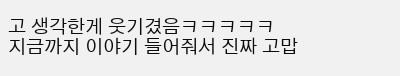고 생각한게 웃기겼음ㅋㅋㅋㅋㅋ
지금까지 이야기 들어줘서 진짜 고맙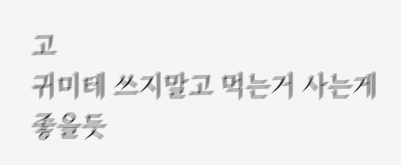고
귀미테 쓰지말고 먹는거 사는게 좋을듯